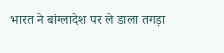भारत ने बांग्लादेश पर ले डाला तगड़ा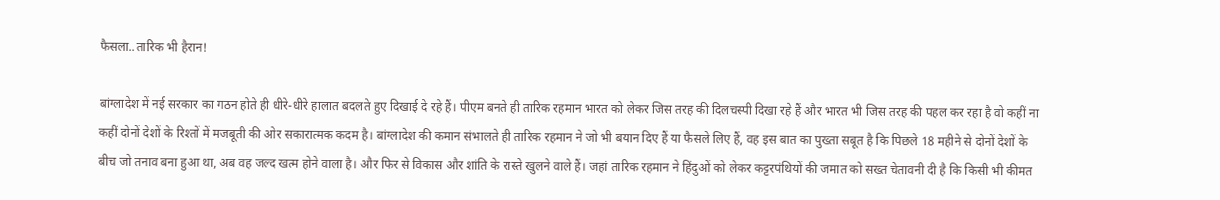फैसला..तारिक भी हैरान!

बांग्लादेश में नई सरकार का गठन होते ही धीरे-धीरे हालात बदलते हुए दिखाई दे रहे हैं। पीएम बनते ही तारिक रहमान भारत को लेकर जिस तरह की दिलचस्पी दिखा रहे हैं और भारत भी जिस तरह की पहल कर रहा है वो कहीं ना कहीं दोनों देशों के रिश्तों में मजबूती की ओर सकारात्मक कदम है। बांग्लादेश की कमान संभालते ही तारिक रहमान ने जो भी बयान दिए हैं या फैसले लिए हैं, वह इस बात का पुख्ता सबूत है कि पिछले 18 महीने से दोनों देशों के बीच जो तनाव बना हुआ था, अब वह जल्द खत्म होने वाला है। और फिर से विकास और शांति के रास्ते खुलने वाले हैं। जहां तारिक रहमान ने हिंदुओं को लेकर कट्टरपंथियों की जमात को सख्त चेतावनी दी है कि किसी भी कीमत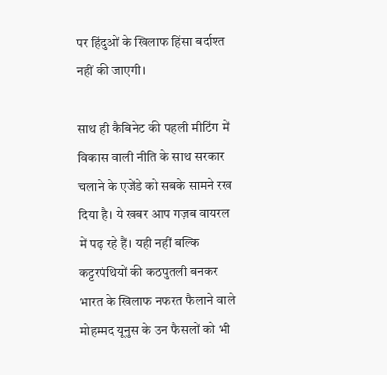पर हिंदुओं के खिलाफ हिंसा बर्दाश्त नहीं की जाएगी।

साथ ही कैबिनेट की पहली मीटिंग में विकास वाली नीति के साथ सरकार चलाने के एजेंडे को सबके सामने रख दिया है। ये खबर आप गज़ब वायरल में पढ़ रहे हैं। यही नहीं बल्कि कट्टरपंथियों की कठपुतली बनकर भारत के खिलाफ नफरत फैलाने वाले मोहम्मद यूनुस के उन फैसलों को भी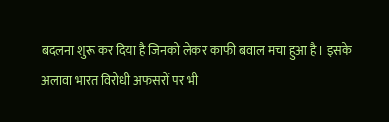बदलना शुरू कर दिया है जिनको लेकर काफी बवाल मचा हुआ है। इसके अलावा भारत विरोधी अफसरों पर भी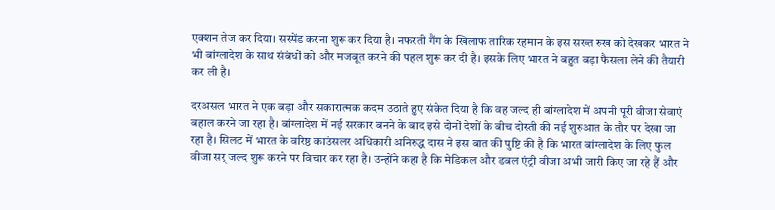एक्शन तेज कर दिया। सस्पेंड करना शुरू कर दिया है। नफरती गैंग के खिलाफ तारिक रहमान के इस सख्त रुख को देखकर भारत ने भी बांग्लादेश के साथ संबंधों को और मजबूत करने की पहल शुरू कर दी है। इसके लिए भारत ने बहुत बड़ा फैसला लेने की तैयारी कर ली है।

दरअसल भारत ने एक बड़ा और सकारात्मक कदम उठाते हुए संकेत दिया है कि वह जल्द ही बांग्लादेश में अपनी पूरी वीजा सेवाएं बहाल करने जा रहा है। बांग्लादेश में नई सरकार बनने के बाद इसे दोनों देशों के बीच दोस्ती की नई शुरुआत के तौर पर देखा जा रहा है। सिलट में भारत के वरिष्ठ काउंसलर अधिकारी अनिरुद्ध दास ने इस बात की पुष्टि की है कि भारत बांग्लादेश के लिए फुल वीजा सर् जल्द शुरू करने पर विचार कर रहा है। उन्होंने कहा है कि मेडिकल और डबल एंट्री वीजा अभी जारी किए जा रहे हैं और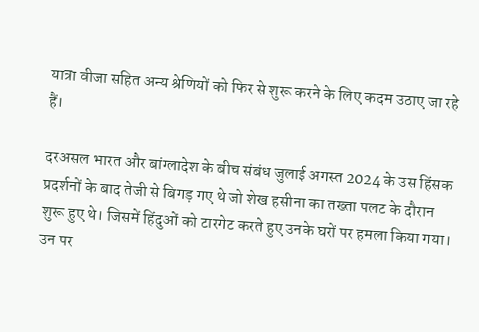यात्रा वीजा सहित अन्य श्रेणियों को फिर से शुरू करने के लिए कदम उठाए जा रहे हैं।

दरअसल भारत और बांग्लादेश के बीच संबंध जुलाई अगस्त 2024 के उस हिंसक प्रदर्शनों के बाद तेजी से बिगड़ गए थे जो शेख हसीना का तख्ता पलट के दौरान शुरू हुए थे। जिसमें हिंदुओं को टारगेट करते हुए उनके घरों पर हमला किया गया। उन पर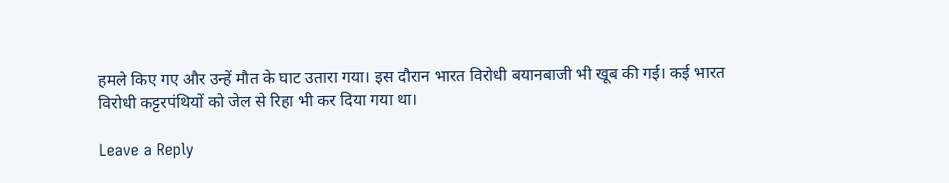हमले किए गए और उन्हें मौत के घाट उतारा गया। इस दौरान भारत विरोधी बयानबाजी भी खूब की गई। कई भारत विरोधी कट्टरपंथियों को जेल से रिहा भी कर दिया गया था।

Leave a Reply